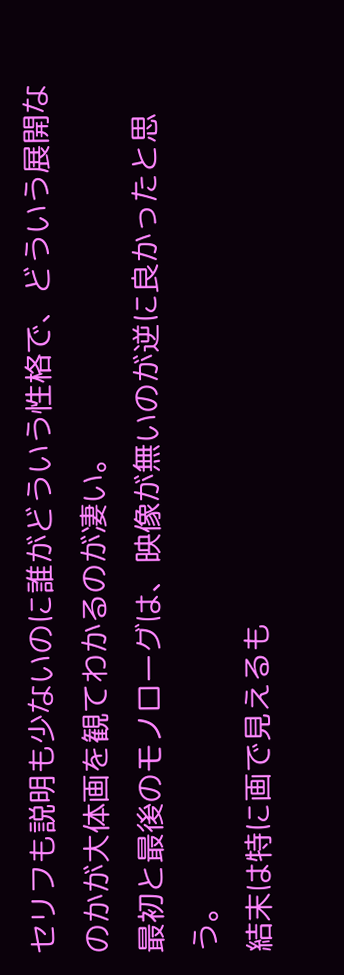セリフも説明も少ないのに誰がどういう性格で、どういう展開なのかが大体画を観てわかるのが凄い。
最初と最後のモノローグは、映像が無いのが逆に良かったと思う。
結末は特に画で見えるも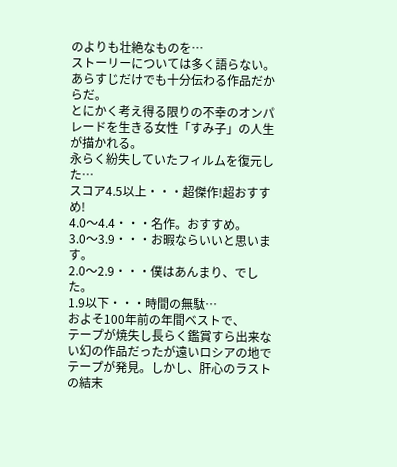のよりも壮絶なものを…
ストーリーについては多く語らない。あらすじだけでも十分伝わる作品だからだ。
とにかく考え得る限りの不幸のオンパレードを生きる女性「すみ子」の人生が描かれる。
永らく紛失していたフィルムを復元した…
スコア4.5以上・・・超傑作!超おすすめ!
4.0〜4.4・・・名作。おすすめ。
3.0〜3.9・・・お暇ならいいと思います。
2.0〜2.9・・・僕はあんまり、でした。
1.9以下・・・時間の無駄…
およそ100年前の年間ベストで、
テープが焼失し長らく鑑賞すら出来ない幻の作品だったが遠いロシアの地でテープが発見。しかし、肝心のラストの結末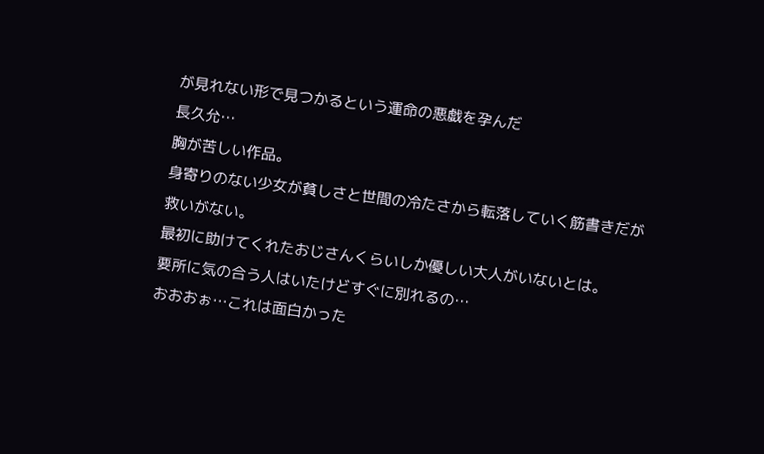が見れない形で見つかるという運命の悪戯を孕んだ
長久允…
胸が苦しい作品。
身寄りのない少女が貧しさと世間の冷たさから転落していく筋書きだが救いがない。
最初に助けてくれたおじさんくらいしか優しい大人がいないとは。
要所に気の合う人はいたけどすぐに別れるの…
おおおぉ…これは面白かった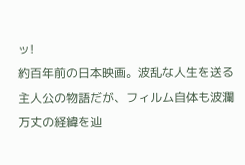ッ!
約百年前の日本映画。波乱な人生を送る主人公の物語だが、フィルム自体も波瀾万丈の経緯を辿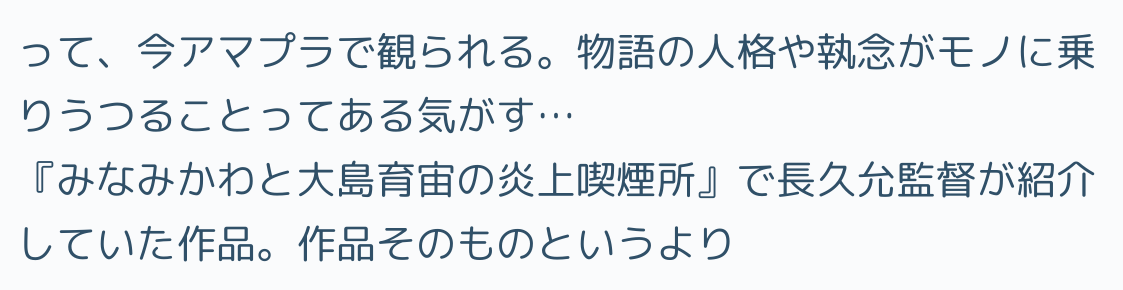って、今アマプラで観られる。物語の人格や執念がモノに乗りうつることってある気がす…
『みなみかわと大島育宙の炎上喫煙所』で長久允監督が紹介していた作品。作品そのものというより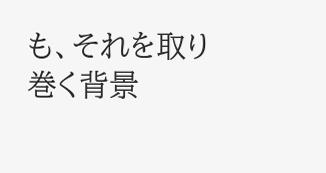も、それを取り巻く背景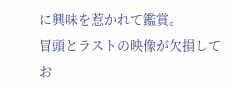に興味を惹かれて鑑賞。
冒頭とラストの映像が欠損してお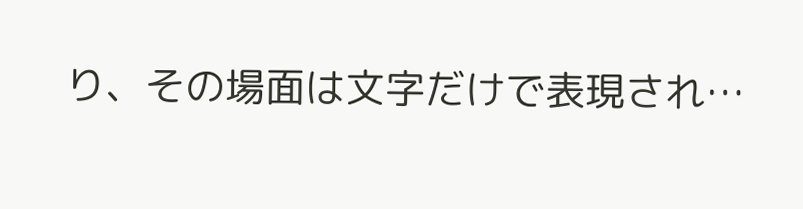り、その場面は文字だけで表現され…